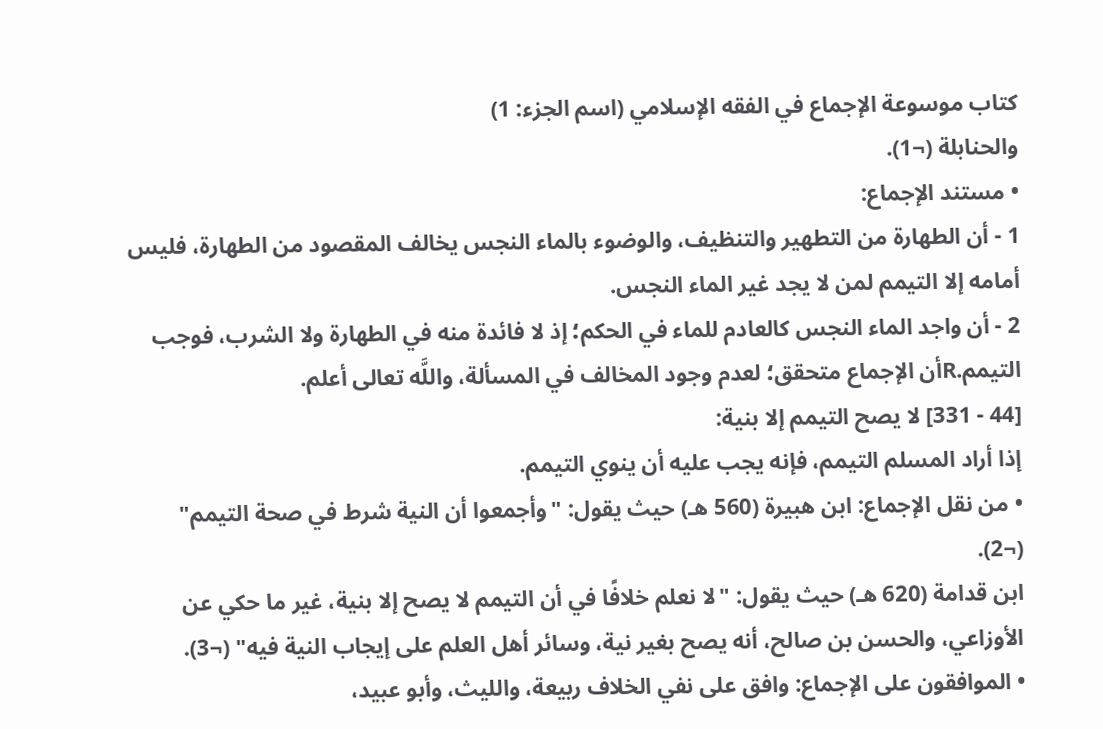كتاب موسوعة الإجماع في الفقه الإسلامي (اسم الجزء: 1)
والحنابلة (¬1).
• مستند الإجماع:
1 - أن الطهارة من التطهير والتنظيف، والوضوء بالماء النجس يخالف المقصود من الطهارة، فليس أمامه إلا التيمم لمن لا يجد غير الماء النجس.
2 - أن واجد الماء النجس كالعادم للماء في الحكم؛ إذ لا فائدة منه في الطهارة ولا الشرب، فوجب التيمم.Rأن الإجماع متحقق؛ لعدم وجود المخالف في المسألة، واللَّه تعالى أعلم.
[44 - 331] لا يصح التيمم إلا بنية:
إذا أراد المسلم التيمم، فإنه يجب عليه أن ينوي التيمم.
• من نقل الإجماع: ابن هبيرة (560 هـ) حيث يقول: "وأجمعوا أن النية شرط في صحة التيمم" (¬2).
ابن قدامة (620 هـ) حيث يقول: "لا نعلم خلافًا في أن التيمم لا يصح إلا بنية، غير ما حكي عن الأوزاعي، والحسن بن صالح، أنه يصح بغير نية، وسائر أهل العلم على إيجاب النية فيه" (¬3).
• الموافقون على الإجماع: وافق على نفي الخلاف ربيعة، والليث، وأبو عبيد،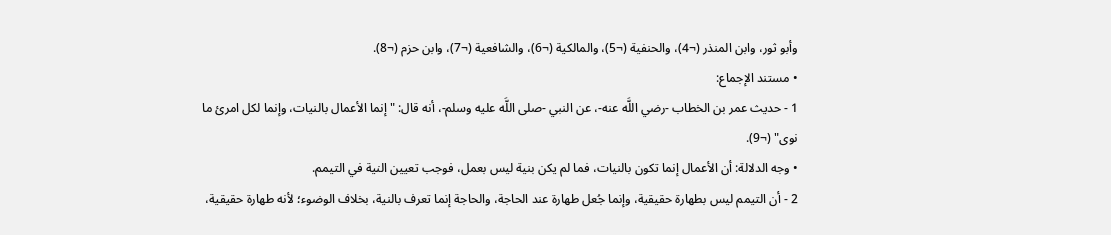وأبو ثور، وابن المنذر (¬4)، والحنفية (¬5)، والمالكية (¬6)، والشافعية (¬7)، وابن حزم (¬8).
• مستند الإجماع:
1 - حديث عمر بن الخطاب -رضي اللَّه عنه-، عن النبي -صلى اللَّه عليه وسلم-، أنه قال: "إنما الأعمال بالنيات، وإنما لكل امرئ ما نوى" (¬9).
• وجه الدلالة: أن الأعمال إنما تكون بالنيات، فما لم يكن بنية ليس بعمل، فوجب تعيين النية في التيمم.
2 - أن التيمم ليس بطهارة حقيقية، وإنما جُعل طهارة عند الحاجة، والحاجة إنما تعرف بالنية، بخلاف الوضوء؛ لأنه طهارة حقيقية،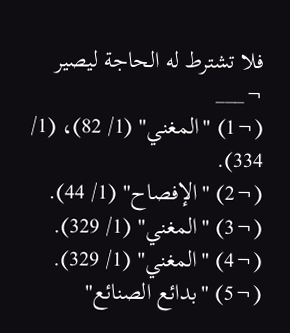فلا تشترط له الحاجة ليصير
¬___
(¬1) "المغني" (1/ 82)، (1/ 334).
(¬2) "الإفصاح" (1/ 44).
(¬3) "المغني" (1/ 329).
(¬4) "المغني" (1/ 329).
(¬5) "بدائع الصنائع"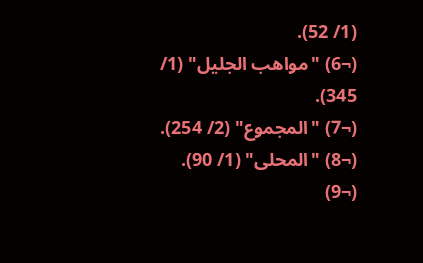(1/ 52).
(¬6) "مواهب الجليل" (1/ 345).
(¬7) "المجموع" (2/ 254).
(¬8) "المحلى" (1/ 90).
(¬9)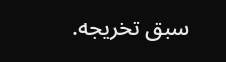سبق تخريجه.